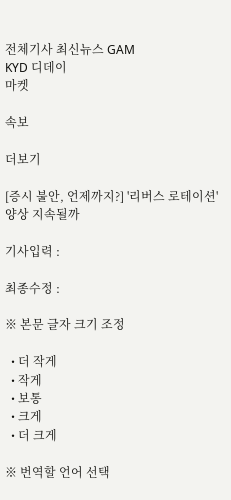전체기사 최신뉴스 GAM
KYD 디데이
마켓

속보

더보기

[증시 불안, 언제까지?] '리버스 로테이션' 양상 지속될까

기사입력 :

최종수정 :

※ 본문 글자 크기 조정

  • 더 작게
  • 작게
  • 보통
  • 크게
  • 더 크게

※ 번역할 언어 선택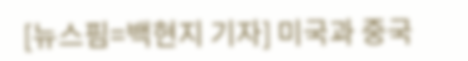[뉴스핌=백현지 기자] 미국과 중국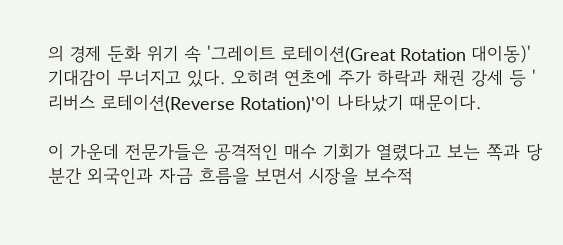의 경제 둔화 위기 속 '그레이트 로테이션(Great Rotation 대이동)' 기대감이 무너지고 있다. 오히려 연초에 주가 하락과 채권 강세 등 '리버스 로테이션(Reverse Rotation)'이 나타났기 때문이다.

이 가운데 전문가들은 공격적인 매수 기회가 열렸다고 보는 쪽과 당분간 외국인과 자금 흐름을 보면서 시장을 보수적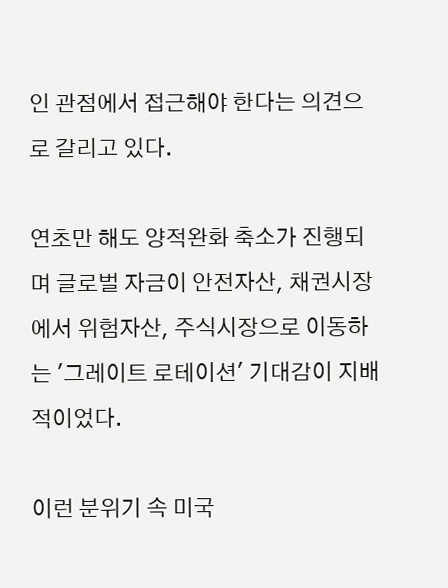인 관점에서 접근해야 한다는 의견으로 갈리고 있다.

연초만 해도 양적완화 축소가 진행되며 글로벌 자금이 안전자산, 채권시장에서 위험자산, 주식시장으로 이동하는 '그레이트 로테이션' 기대감이 지배적이었다.

이런 분위기 속 미국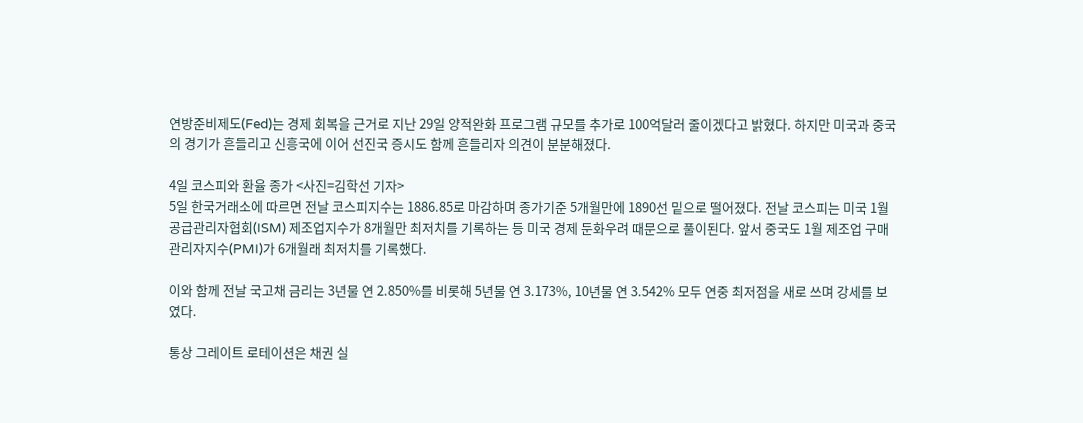연방준비제도(Fed)는 경제 회복을 근거로 지난 29일 양적완화 프로그램 규모를 추가로 100억달러 줄이겠다고 밝혔다. 하지만 미국과 중국의 경기가 흔들리고 신흥국에 이어 선진국 증시도 함께 흔들리자 의견이 분분해졌다.

4일 코스피와 환율 종가 <사진=김학선 기자>
5일 한국거래소에 따르면 전날 코스피지수는 1886.85로 마감하며 종가기준 5개월만에 1890선 밑으로 떨어졌다. 전날 코스피는 미국 1월 공급관리자협회(ISM) 제조업지수가 8개월만 최저치를 기록하는 등 미국 경제 둔화우려 때문으로 풀이된다. 앞서 중국도 1월 제조업 구매관리자지수(PMI)가 6개월래 최저치를 기록했다.

이와 함께 전날 국고채 금리는 3년물 연 2.850%를 비롯해 5년물 연 3.173%, 10년물 연 3.542% 모두 연중 최저점을 새로 쓰며 강세를 보였다.

통상 그레이트 로테이션은 채권 실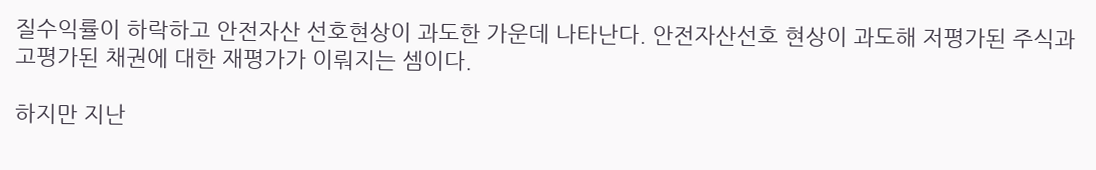질수익률이 하락하고 안전자산 선호현상이 과도한 가운데 나타난다. 안전자산선호 현상이 과도해 저평가된 주식과 고평가된 채권에 대한 재평가가 이뤄지는 셈이다.

하지만 지난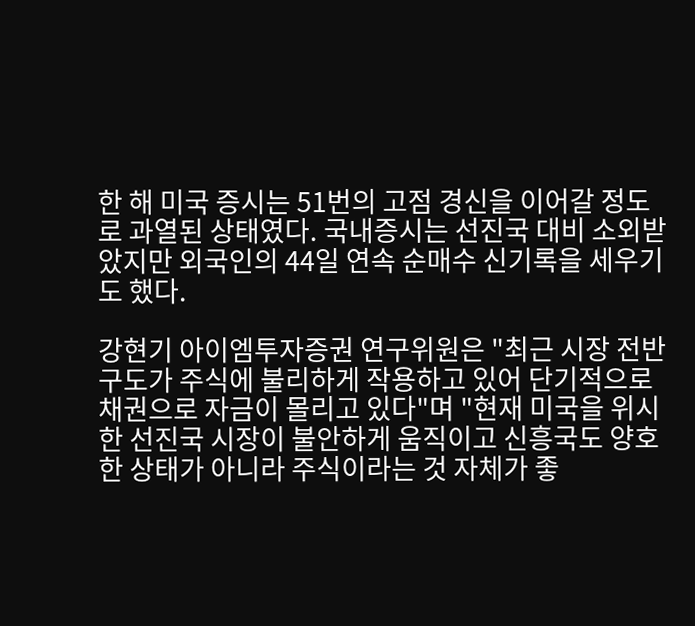한 해 미국 증시는 51번의 고점 경신을 이어갈 정도로 과열된 상태였다. 국내증시는 선진국 대비 소외받았지만 외국인의 44일 연속 순매수 신기록을 세우기도 했다.

강현기 아이엠투자증권 연구위원은 "최근 시장 전반 구도가 주식에 불리하게 작용하고 있어 단기적으로 채권으로 자금이 몰리고 있다"며 "현재 미국을 위시한 선진국 시장이 불안하게 움직이고 신흥국도 양호한 상태가 아니라 주식이라는 것 자체가 좋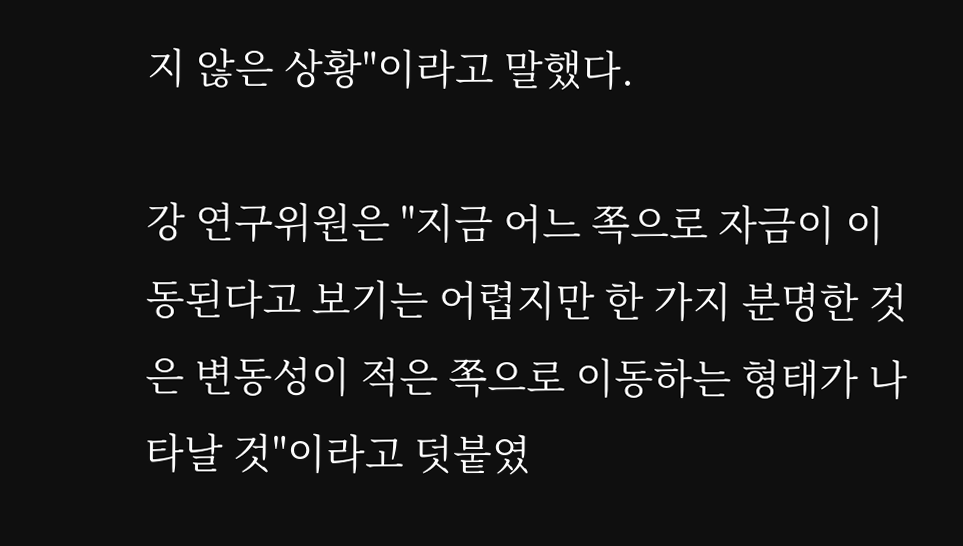지 않은 상황"이라고 말했다.

강 연구위원은 "지금 어느 쪽으로 자금이 이동된다고 보기는 어렵지만 한 가지 분명한 것은 변동성이 적은 쪽으로 이동하는 형태가 나타날 것"이라고 덧붙였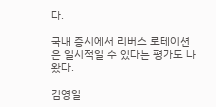다.

국내 증시에서 리버스 로테이션은 일시적일 수 있다는 평가도 나왔다.

김영일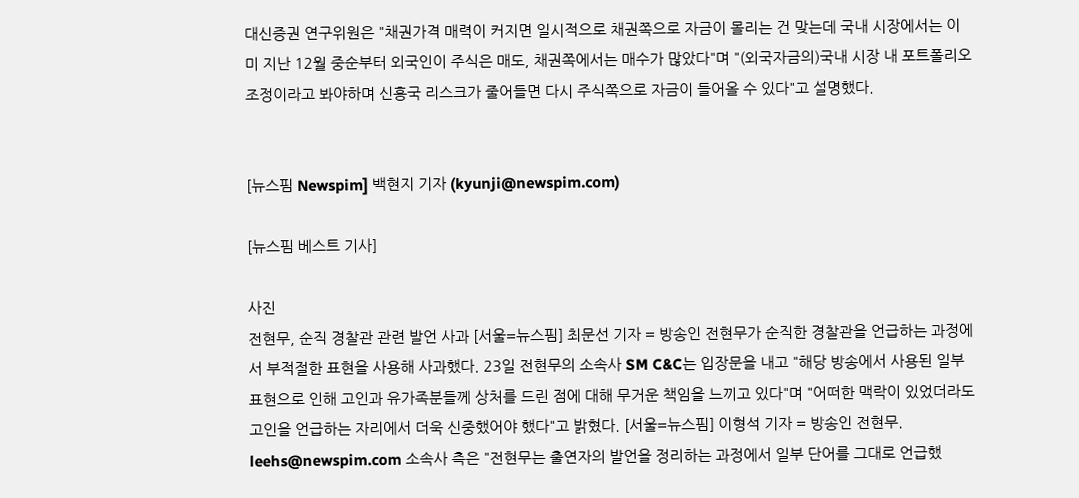대신증권 연구위원은 "채권가격 매력이 커지면 일시적으로 채권쪽으로 자금이 몰리는 건 맞는데 국내 시장에서는 이미 지난 12월 중순부터 외국인이 주식은 매도, 채권쪽에서는 매수가 많았다"며 "(외국자금의)국내 시장 내 포트폴리오 조정이라고 봐야하며 신흥국 리스크가 줄어들면 다시 주식쪽으로 자금이 들어올 수 있다"고 설명했다.


[뉴스핌 Newspim] 백현지 기자 (kyunji@newspim.com)

[뉴스핌 베스트 기사]

사진
전현무, 순직 경찰관 관련 발언 사과 [서울=뉴스핌] 최문선 기자 = 방송인 전현무가 순직한 경찰관을 언급하는 과정에서 부적절한 표현을 사용해 사과했다. 23일 전현무의 소속사 SM C&C는 입장문을 내고 "해당 방송에서 사용된 일부 표현으로 인해 고인과 유가족분들께 상처를 드린 점에 대해 무거운 책임을 느끼고 있다"며 "어떠한 맥락이 있었더라도 고인을 언급하는 자리에서 더욱 신중했어야 했다"고 밝혔다. [서울=뉴스핌] 이형석 기자 = 방송인 전현무. leehs@newspim.com 소속사 측은 "전현무는 출연자의 발언을 정리하는 과정에서 일부 단어를 그대로 언급했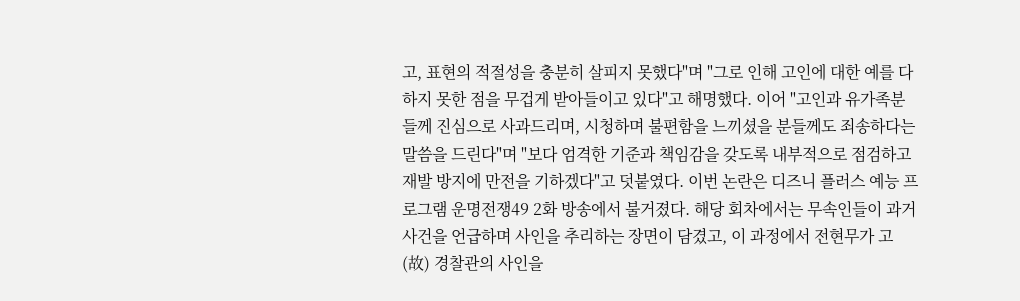고, 표현의 적절성을 충분히 살피지 못했다"며 "그로 인해 고인에 대한 예를 다하지 못한 점을 무겁게 받아들이고 있다"고 해명했다. 이어 "고인과 유가족분들께 진심으로 사과드리며, 시청하며 불편함을 느끼셨을 분들께도 죄송하다는 말씀을 드린다"며 "보다 엄격한 기준과 책임감을 갖도록 내부적으로 점검하고 재발 방지에 만전을 기하겠다"고 덧붙였다. 이번 논란은 디즈니 플러스 예능 프로그램 운명전쟁49 2화 방송에서 불거졌다. 해당 회차에서는 무속인들이 과거 사건을 언급하며 사인을 추리하는 장면이 담겼고, 이 과정에서 전현무가 고(故) 경찰관의 사인을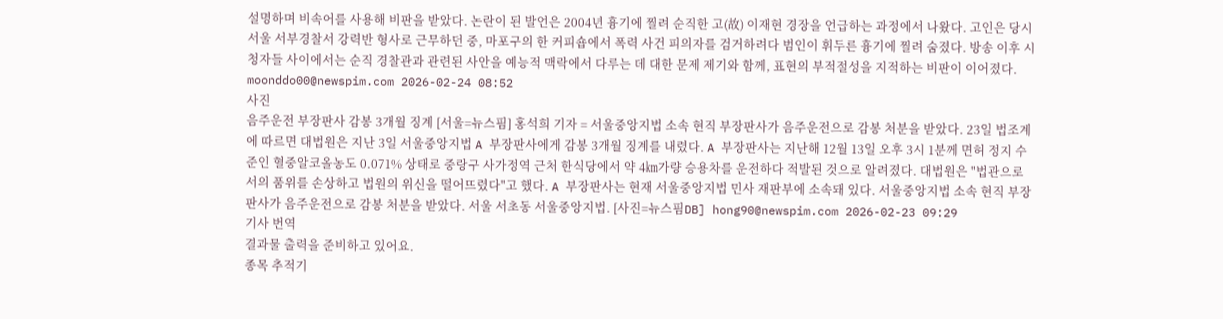설명하며 비속어를 사용해 비판을 받았다. 논란이 된 발언은 2004년 흉기에 찔려 순직한 고(故) 이재현 경장을 언급하는 과정에서 나왔다. 고인은 당시 서울 서부경찰서 강력반 형사로 근무하던 중, 마포구의 한 커피숍에서 폭력 사건 피의자를 검거하려다 범인이 휘두른 흉기에 찔려 숨졌다. 방송 이후 시청자들 사이에서는 순직 경찰관과 관련된 사안을 예능적 맥락에서 다루는 데 대한 문제 제기와 함께, 표현의 부적절성을 지적하는 비판이 이어졌다. moonddo00@newspim.com 2026-02-24 08:52
사진
음주운전 부장판사 감봉 3개월 징계 [서울=뉴스핌] 홍석희 기자 = 서울중앙지법 소속 현직 부장판사가 음주운전으로 감봉 처분을 받았다. 23일 법조계에 따르면 대법원은 지난 3일 서울중앙지법 A 부장판사에게 감봉 3개월 징계를 내렸다. A 부장판사는 지난해 12월 13일 오후 3시 1분께 면허 정지 수준인 혈중알코올농도 0.071% 상태로 중랑구 사가정역 근처 한식당에서 약 4㎞가량 승용차를 운전하다 적발된 것으로 알려졌다. 대법원은 "법관으로서의 품위를 손상하고 법원의 위신을 떨어뜨렸다"고 했다. A 부장판사는 현재 서울중앙지법 민사 재판부에 소속돼 있다. 서울중앙지법 소속 현직 부장판사가 음주운전으로 감봉 처분을 받았다. 서울 서초동 서울중앙지법. [사진=뉴스핌DB] hong90@newspim.com 2026-02-23 09:29
기사 번역
결과물 출력을 준비하고 있어요.
종목 추적기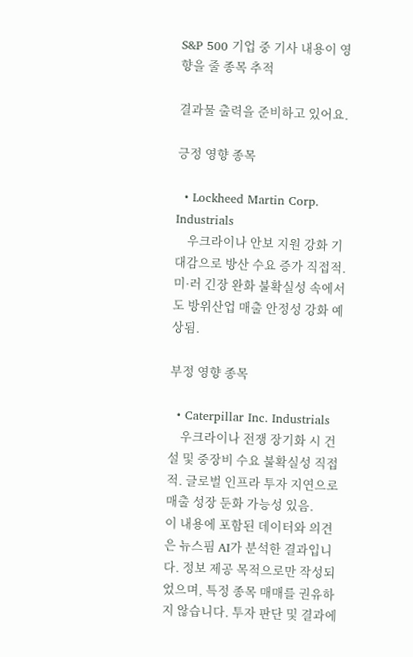S&P 500 기업 중 기사 내용이 영향을 줄 종목 추적

결과물 출력을 준비하고 있어요.

긍정 영향 종목

  • Lockheed Martin Corp. Industrials
    우크라이나 안보 지원 강화 기대감으로 방산 수요 증가 직접적. 미·러 긴장 완화 불확실성 속에서도 방위산업 매출 안정성 강화 예상됨.

부정 영향 종목

  • Caterpillar Inc. Industrials
    우크라이나 전쟁 장기화 시 건설 및 중장비 수요 불확실성 직접적. 글로벌 인프라 투자 지연으로 매출 성장 둔화 가능성 있음.
이 내용에 포함된 데이터와 의견은 뉴스핌 AI가 분석한 결과입니다. 정보 제공 목적으로만 작성되었으며, 특정 종목 매매를 권유하지 않습니다. 투자 판단 및 결과에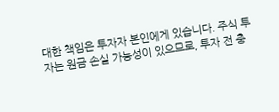대한 책임은 투자자 본인에게 있습니다. 주식 투자는 원금 손실 가능성이 있으므로, 투자 전 충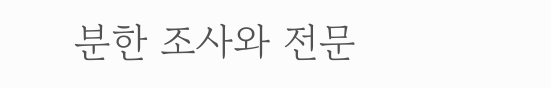분한 조사와 전문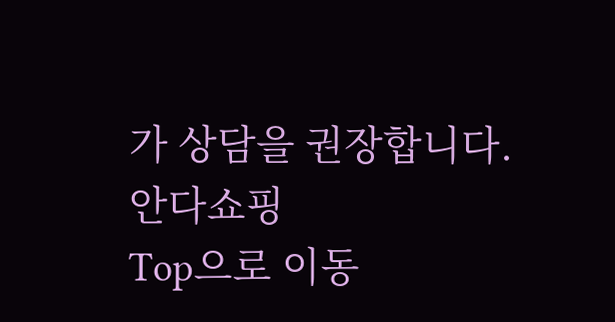가 상담을 권장합니다.
안다쇼핑
Top으로 이동